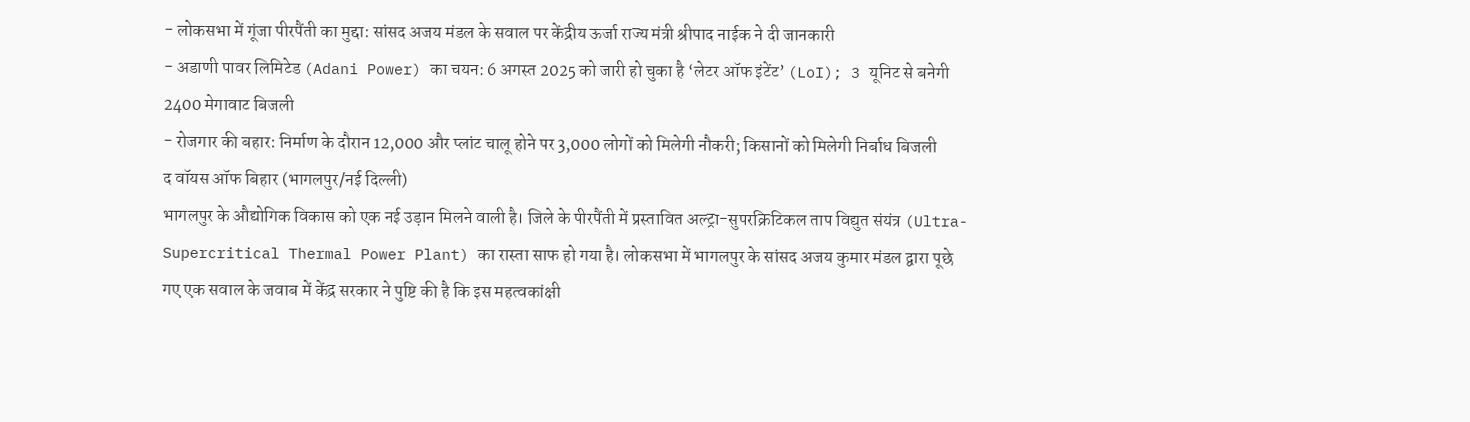- लोकसभा में गूंजा पीरपैंती का मुद्दा: सांसद अजय मंडल के सवाल पर केंद्रीय ऊर्जा राज्य मंत्री श्रीपाद नाईक ने दी जानकारी
- अडाणी पावर लिमिटेड (Adani Power) का चयन: 6 अगस्त 2025 को जारी हो चुका है ‘लेटर ऑफ इंटेंट’ (LoI); 3 यूनिट से बनेगी 2400 मेगावाट बिजली
- रोजगार की बहार: निर्माण के दौरान 12,000 और प्लांट चालू होने पर 3,000 लोगों को मिलेगी नौकरी; किसानों को मिलेगी निर्बाध बिजली
द वॉयस ऑफ बिहार (भागलपुर/नई दिल्ली)
भागलपुर के औद्योगिक विकास को एक नई उड़ान मिलने वाली है। जिले के पीरपैंती में प्रस्तावित अल्ट्रा-सुपरक्रिटिकल ताप विद्युत संयंत्र (Ultra-Supercritical Thermal Power Plant) का रास्ता साफ हो गया है। लोकसभा में भागलपुर के सांसद अजय कुमार मंडल द्वारा पूछे गए एक सवाल के जवाब में केंद्र सरकार ने पुष्टि की है कि इस महत्वकांक्षी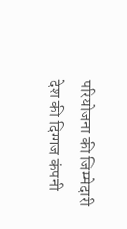परियोजना की जिम्मेदारी देश की दिग्गज कंपनी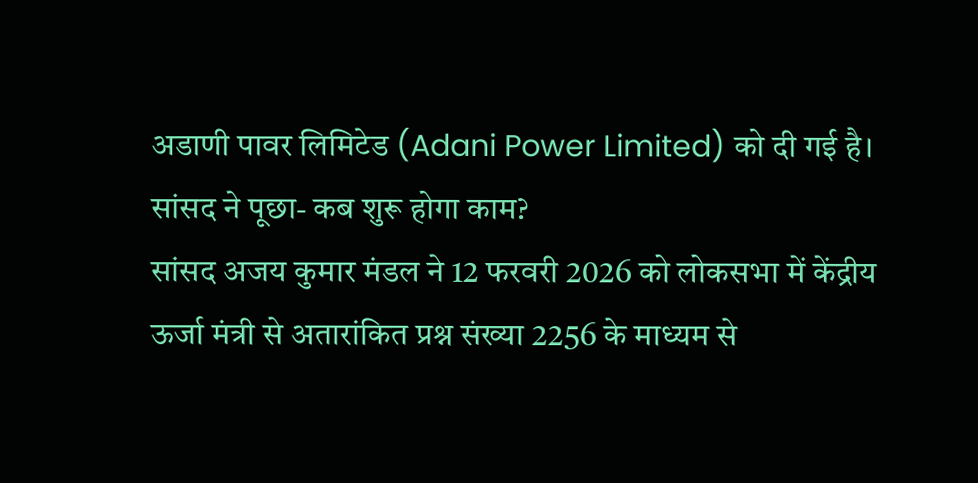अडाणी पावर लिमिटेड (Adani Power Limited) को दी गई है।
सांसद ने पूछा- कब शुरू होगा काम?
सांसद अजय कुमार मंडल ने 12 फरवरी 2026 को लोकसभा में केंद्रीय ऊर्जा मंत्री से अतारांकित प्रश्न संख्या 2256 के माध्यम से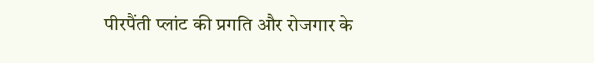पीरपैंती प्लांट की प्रगति और रोजगार के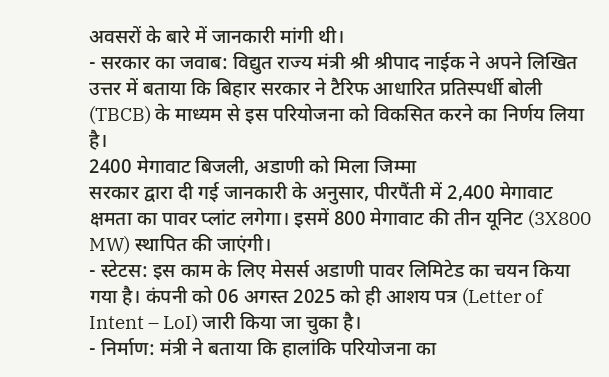अवसरों के बारे में जानकारी मांगी थी।
- सरकार का जवाब: विद्युत राज्य मंत्री श्री श्रीपाद नाईक ने अपने लिखित उत्तर में बताया कि बिहार सरकार ने टैरिफ आधारित प्रतिस्पर्धी बोली (TBCB) के माध्यम से इस परियोजना को विकसित करने का निर्णय लिया है।
2400 मेगावाट बिजली, अडाणी को मिला जिम्मा
सरकार द्वारा दी गई जानकारी के अनुसार, पीरपैंती में 2,400 मेगावाट क्षमता का पावर प्लांट लगेगा। इसमें 800 मेगावाट की तीन यूनिट (3X800 MW) स्थापित की जाएंगी।
- स्टेटस: इस काम के लिए मेसर्स अडाणी पावर लिमिटेड का चयन किया गया है। कंपनी को 06 अगस्त 2025 को ही आशय पत्र (Letter of Intent – LoI) जारी किया जा चुका है।
- निर्माण: मंत्री ने बताया कि हालांकि परियोजना का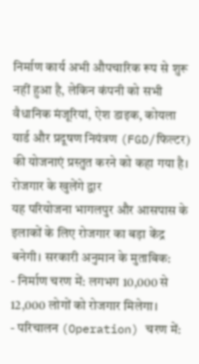निर्माण कार्य अभी औपचारिक रूप से शुरू नहीं हुआ है, लेकिन कंपनी को सभी वैधानिक मंजूरियां, ऐश डाइक, कोयला यार्ड और प्रदूषण नियंत्रण (FGD/फिल्टर) की योजनाएं प्रस्तुत करने को कहा गया है।
रोजगार के खुलेंगे द्वार
यह परियोजना भागलपुर और आसपास के इलाकों के लिए रोजगार का बड़ा केंद्र बनेगी। सरकारी अनुमान के मुताबिक:
- निर्माण चरण में: लगभग 10,000 से 12,000 लोगों को रोजगार मिलेगा।
- परिचालन (Operation) चरण में: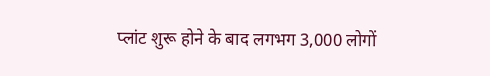प्लांट शुरू होने के बाद लगभग 3,000 लोगों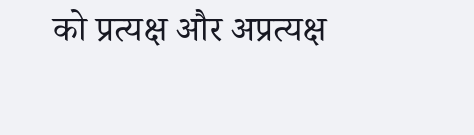को प्रत्यक्ष और अप्रत्यक्ष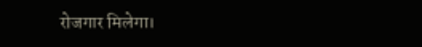रोजगार मिलेगा।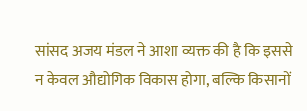सांसद अजय मंडल ने आशा व्यक्त की है कि इससे न केवल औद्योगिक विकास होगा, बल्कि किसानों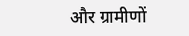और ग्रामीणों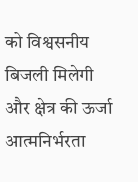को विश्वसनीय बिजली मिलेगी और क्षेत्र की ऊर्जा आत्मनिर्भरता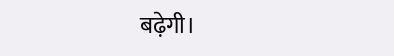बढ़ेगी।